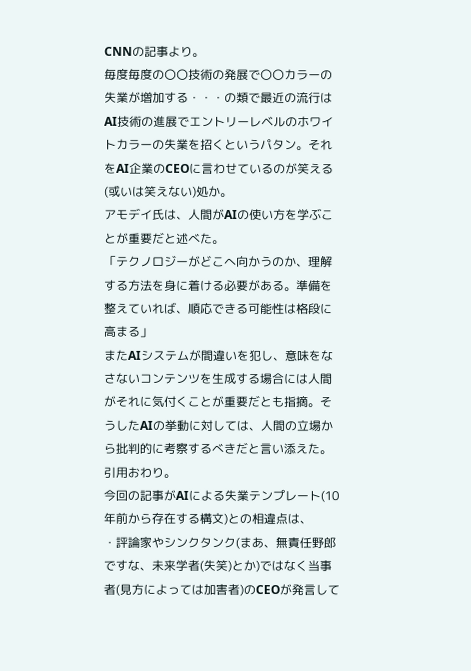CNNの記事より。
毎度毎度の〇〇技術の発展で〇〇カラーの失業が増加する・・・の類で最近の流行はAI技術の進展でエントリーレベルのホワイトカラーの失業を招くというパタン。それをAI企業のCEOに言わせているのが笑える(或いは笑えない)処か。
アモデイ氏は、人間がAIの使い方を学ぶことが重要だと述べた。
「テクノロジーがどこへ向かうのか、理解する方法を身に着ける必要がある。準備を整えていれば、順応できる可能性は格段に高まる」
またAIシステムが間違いを犯し、意味をなさないコンテンツを生成する場合には人間がそれに気付くことが重要だとも指摘。そうしたAIの挙動に対しては、人間の立場から批判的に考察するべきだと言い添えた。
引用おわり。
今回の記事がAIによる失業テンプレート(10年前から存在する構文)との相違点は、
・評論家やシンクタンク(まあ、無責任野郎ですな、未来学者(失笑)とか)ではなく当事者(見方によっては加害者)のCEOが発言して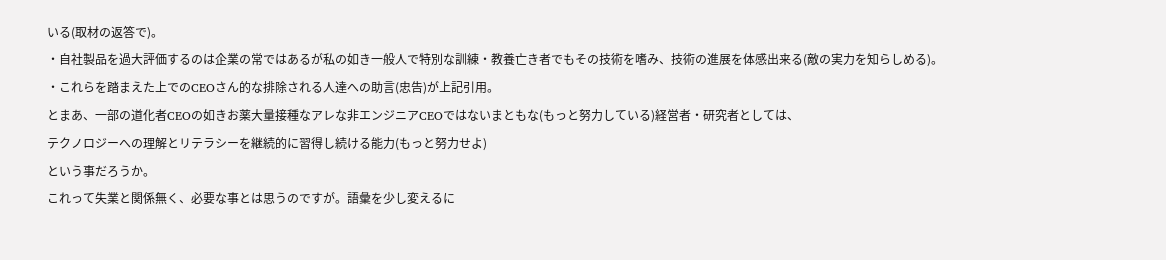いる(取材の返答で)。
・自社製品を過大評価するのは企業の常ではあるが私の如き一般人で特別な訓練・教養亡き者でもその技術を嗜み、技術の進展を体感出来る(敵の実力を知らしめる)。
・これらを踏まえた上でのCEOさん的な排除される人達への助言(忠告)が上記引用。
とまあ、一部の道化者CEOの如きお薬大量接種なアレな非エンジニアCEOではないまともな(もっと努力している)経営者・研究者としては、
テクノロジーへの理解とリテラシーを継続的に習得し続ける能力(もっと努力せよ)
という事だろうか。
これって失業と関係無く、必要な事とは思うのですが。語彙を少し変えるに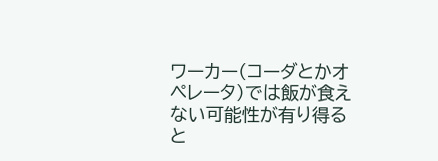ワーカー(コーダとかオペレータ)では飯が食えない可能性が有り得る
と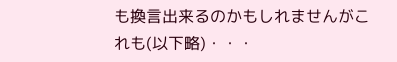も換言出来るのかもしれませんがこれも(以下略)・・・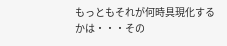もっともそれが何時具現化するかは・・・その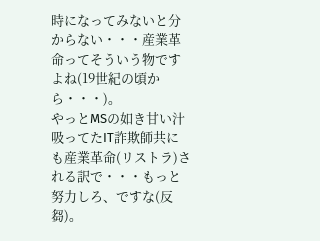時になってみないと分からない・・・産業革命ってそういう物ですよね(19世紀の頃から・・・)。
やっとMSの如き甘い汁吸ってたIT詐欺師共にも産業革命(リストラ)される訳で・・・もっと努力しろ、ですな(反芻)。